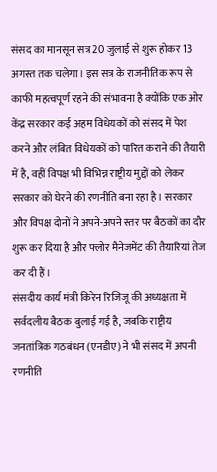संसद का मानसून सत्र 20 जुलाई से शुरू होकर 13 अगस्त तक चलेगा। इस सत्र के राजनीतिक रूप से काफी महत्वपूर्ण रहने की संभावना है क्योंकि एक ओर केंद्र सरकार कई अहम विधेयकों को संसद में पेश करने और लंबित विधेयकों को पारित कराने की तैयारी में है, वहीं विपक्ष भी विभिन्न राष्ट्रीय मुद्दों को लेकर सरकार को घेरने की रणनीति बना रहा है। सरकार और विपक्ष दोनों ने अपने-अपने स्तर पर बैठकों का दौर शुरू कर दिया है और फ्लोर मैनेजमेंट की तैयारियां तेज कर दी हैं।
संसदीय कार्य मंत्री किरेन रिजिजू की अध्यक्षता में सर्वदलीय बैठक बुलाई गई है, जबकि राष्ट्रीय जनतांत्रिक गठबंधन (एनडीए) ने भी संसद में अपनी रणनीति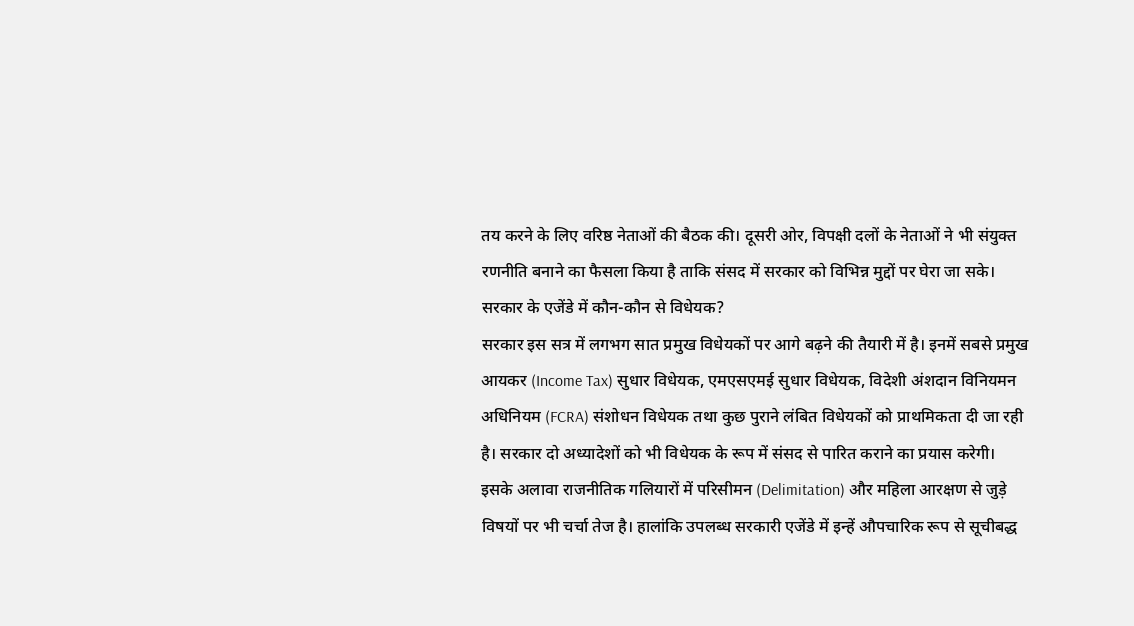तय करने के लिए वरिष्ठ नेताओं की बैठक की। दूसरी ओर, विपक्षी दलों के नेताओं ने भी संयुक्त रणनीति बनाने का फैसला किया है ताकि संसद में सरकार को विभिन्न मुद्दों पर घेरा जा सके।
सरकार के एजेंडे में कौन-कौन से विधेयक?
सरकार इस सत्र में लगभग सात प्रमुख विधेयकों पर आगे बढ़ने की तैयारी में है। इनमें सबसे प्रमुख आयकर (Income Tax) सुधार विधेयक, एमएसएमई सुधार विधेयक, विदेशी अंशदान विनियमन अधिनियम (FCRA) संशोधन विधेयक तथा कुछ पुराने लंबित विधेयकों को प्राथमिकता दी जा रही है। सरकार दो अध्यादेशों को भी विधेयक के रूप में संसद से पारित कराने का प्रयास करेगी।
इसके अलावा राजनीतिक गलियारों में परिसीमन (Delimitation) और महिला आरक्षण से जुड़े विषयों पर भी चर्चा तेज है। हालांकि उपलब्ध सरकारी एजेंडे में इन्हें औपचारिक रूप से सूचीबद्ध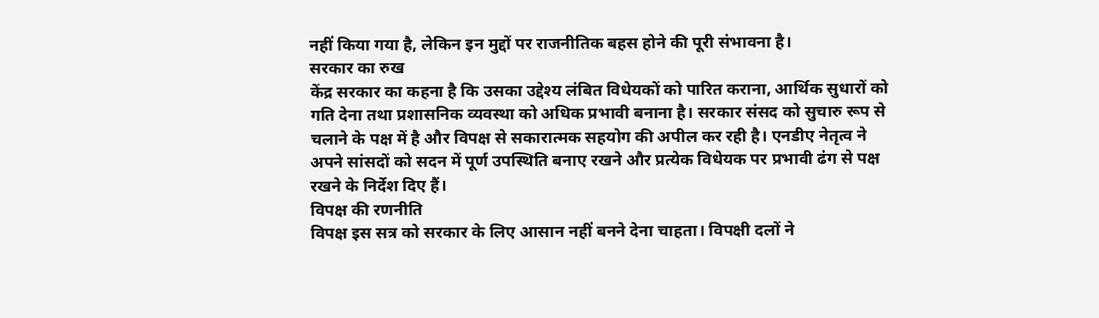नहीं किया गया है, लेकिन इन मुद्दों पर राजनीतिक बहस होने की पूरी संभावना है।
सरकार का रुख
केंद्र सरकार का कहना है कि उसका उद्देश्य लंबित विधेयकों को पारित कराना, आर्थिक सुधारों को गति देना तथा प्रशासनिक व्यवस्था को अधिक प्रभावी बनाना है। सरकार संसद को सुचारु रूप से चलाने के पक्ष में है और विपक्ष से सकारात्मक सहयोग की अपील कर रही है। एनडीए नेतृत्व ने अपने सांसदों को सदन में पूर्ण उपस्थिति बनाए रखने और प्रत्येक विधेयक पर प्रभावी ढंग से पक्ष रखने के निर्देश दिए हैं।
विपक्ष की रणनीति
विपक्ष इस सत्र को सरकार के लिए आसान नहीं बनने देना चाहता। विपक्षी दलों ने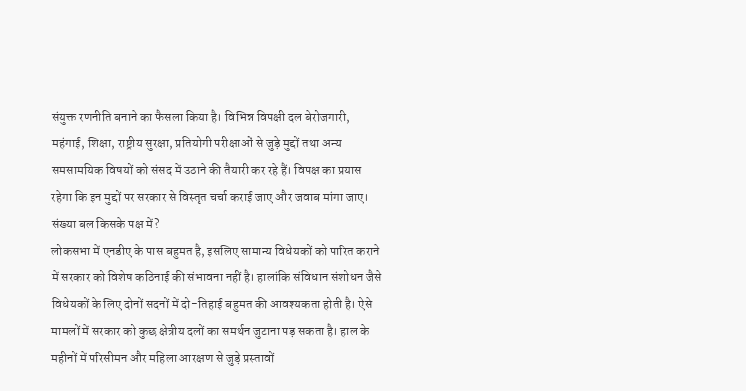संयुक्त रणनीति बनाने का फैसला किया है। विभिन्न विपक्षी दल बेरोजगारी, महंगाई, शिक्षा, राष्ट्रीय सुरक्षा, प्रतियोगी परीक्षाओं से जुड़े मुद्दों तथा अन्य समसामयिक विषयों को संसद में उठाने की तैयारी कर रहे हैं। विपक्ष का प्रयास रहेगा कि इन मुद्दों पर सरकार से विस्तृत चर्चा कराई जाए और जवाब मांगा जाए।
संख्या बल किसके पक्ष में?
लोकसभा में एनडीए के पास बहुमत है, इसलिए सामान्य विधेयकों को पारित कराने में सरकार को विशेष कठिनाई की संभावना नहीं है। हालांकि संविधान संशोधन जैसे विधेयकों के लिए दोनों सदनों में दो-तिहाई बहुमत की आवश्यकता होती है। ऐसे मामलों में सरकार को कुछ क्षेत्रीय दलों का समर्थन जुटाना पड़ सकता है। हाल के महीनों में परिसीमन और महिला आरक्षण से जुड़े प्रस्तावों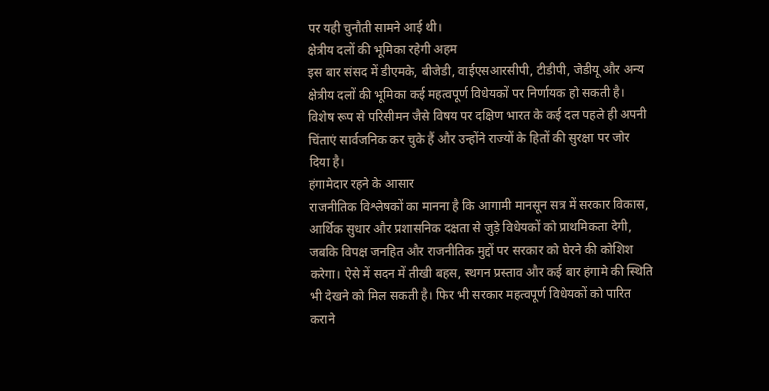पर यही चुनौती सामने आई थी।
क्षेत्रीय दलों की भूमिका रहेगी अहम
इस बार संसद में डीएमके, बीजेडी, वाईएसआरसीपी, टीडीपी, जेडीयू और अन्य क्षेत्रीय दलों की भूमिका कई महत्वपूर्ण विधेयकों पर निर्णायक हो सकती है। विशेष रूप से परिसीमन जैसे विषय पर दक्षिण भारत के कई दल पहले ही अपनी चिंताएं सार्वजनिक कर चुके हैं और उन्होंने राज्यों के हितों की सुरक्षा पर जोर दिया है।
हंगामेदार रहने के आसार
राजनीतिक विश्लेषकों का मानना है कि आगामी मानसून सत्र में सरकार विकास, आर्थिक सुधार और प्रशासनिक दक्षता से जुड़े विधेयकों को प्राथमिकता देगी, जबकि विपक्ष जनहित और राजनीतिक मुद्दों पर सरकार को घेरने की कोशिश करेगा। ऐसे में सदन में तीखी बहस, स्थगन प्रस्ताव और कई बार हंगामे की स्थिति भी देखने को मिल सकती है। फिर भी सरकार महत्वपूर्ण विधेयकों को पारित कराने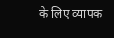के लिए व्यापक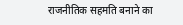राजनीतिक सहमति बनाने का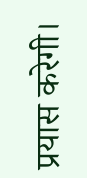प्रयास करेगी।